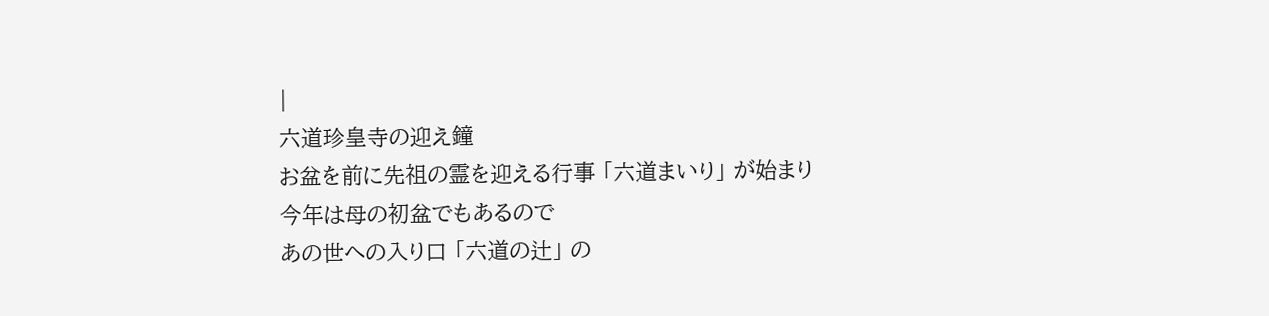|
六道珍皇寺の迎え鐘
お盆を前に先祖の霊を迎える行事 「六道まいり」 が始まり
今年は母の初盆でもあるので
あの世への入り口 「六道の辻」 の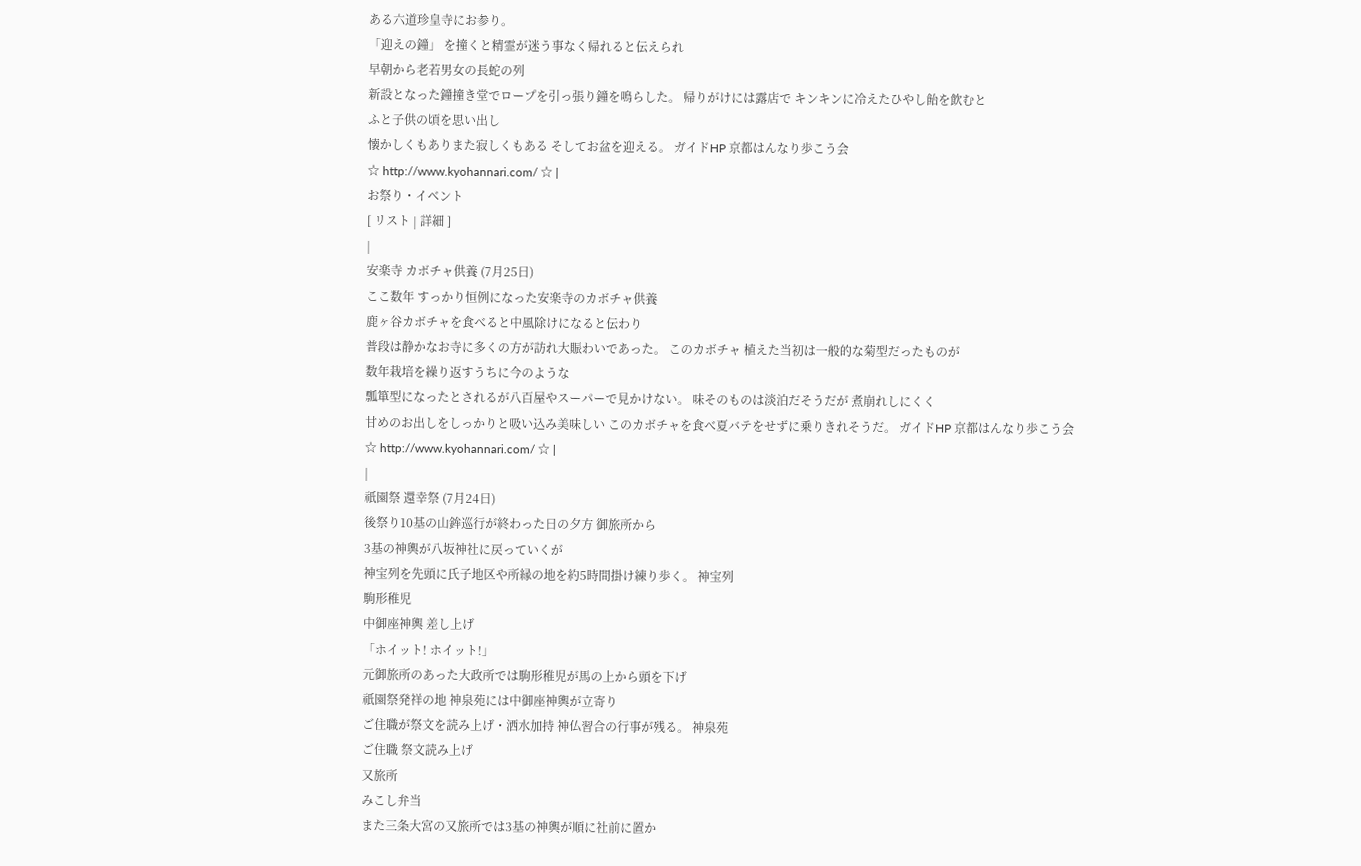ある六道珍皇寺にお参り。
「迎えの鐘」 を撞くと精霊が迷う事なく帰れると伝えられ
早朝から老若男女の長蛇の列
新設となった鐘撞き堂でロープを引っ張り鐘を鳴らした。 帰りがけには露店で キンキンに冷えたひやし飴を飲むと
ふと子供の頃を思い出し
懐かしくもありまた寂しくもある そしてお盆を迎える。 ガイドHP 京都はんなり歩こう会
☆ http://www.kyohannari.com/ ☆ |
お祭り・イベント
[ リスト | 詳細 ]
|
安楽寺 カボチャ供養 (7月25日)
ここ数年 すっかり恒例になった安楽寺のカボチャ供養
鹿ヶ谷カボチャを食べると中風除けになると伝わり
普段は静かなお寺に多くの方が訪れ大賑わいであった。 このカボチャ 植えた当初は一般的な菊型だったものが
数年栽培を繰り返すうちに今のような
瓢箪型になったとされるが八百屋やスーパーで見かけない。 味そのものは淡泊だそうだが 煮崩れしにくく
甘めのお出しをしっかりと吸い込み美味しい このカボチャを食べ夏バテをせずに乗りきれそうだ。 ガイドHP 京都はんなり歩こう会
☆ http://www.kyohannari.com/ ☆ |
|
祇園祭 還幸祭 (7月24日)
後祭り10基の山鉾巡行が終わった日の夕方 御旅所から
3基の神輿が八坂神社に戻っていくが
神宝列を先頭に氏子地区や所縁の地を約5時間掛け練り歩く。 神宝列
駒形稚児
中御座神輿 差し上げ
「ホイット! ホイット!」
元御旅所のあった大政所では駒形稚児が馬の上から頭を下げ
祇園祭発祥の地 神泉苑には中御座神輿が立寄り
ご住職が祭文を読み上げ・洒水加持 神仏習合の行事が残る。 神泉苑
ご住職 祭文読み上げ
又旅所
みこし弁当
また三条大宮の又旅所では3基の神輿が順に社前に置か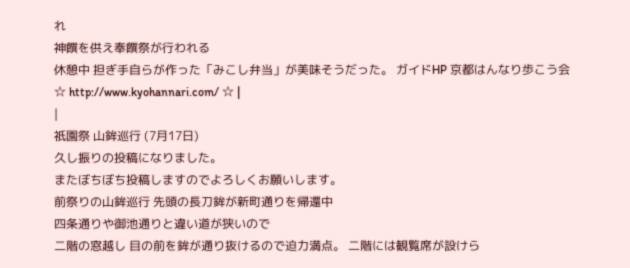れ
神饌を供え奉饌祭が行われる
休憩中 担ぎ手自らが作った「みこし弁当」が美味そうだった。 ガイドHP 京都はんなり歩こう会
☆ http://www.kyohannari.com/ ☆ |
|
祇園祭 山鉾巡行 (7月17日)
久し振りの投稿になりました。
またぼちぼち投稿しますのでよろしくお願いします。
前祭りの山鉾巡行 先頭の長刀鉾が新町通りを帰還中
四条通りや御池通りと違い道が狭いので
二階の窓越し 目の前を鉾が通り抜けるので迫力満点。 二階には観覧席が設けら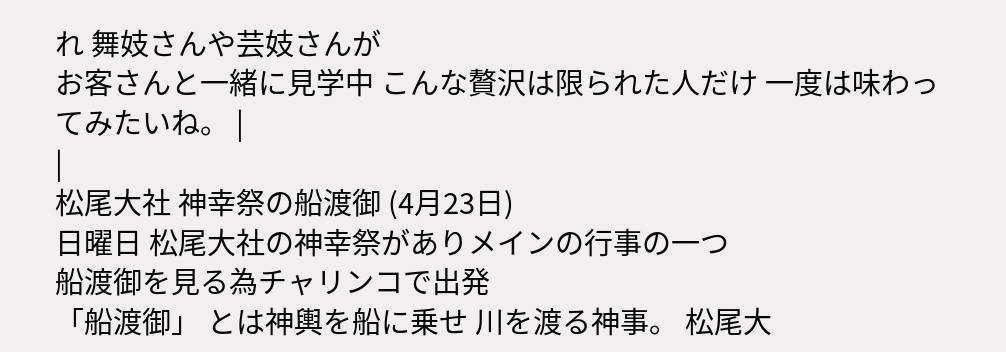れ 舞妓さんや芸妓さんが
お客さんと一緒に見学中 こんな贅沢は限られた人だけ 一度は味わってみたいね。 |
|
松尾大社 神幸祭の船渡御 (4月23日)
日曜日 松尾大社の神幸祭がありメインの行事の一つ
船渡御を見る為チャリンコで出発
「船渡御」 とは神輿を船に乗せ 川を渡る神事。 松尾大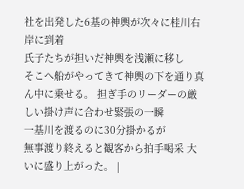社を出発した6基の神輿が次々に桂川右岸に到着
氏子たちが担いだ神輿を浅瀬に移し
そこへ船がやってきて神輿の下を通り真ん中に乗せる。 担ぎ手のリーダーの厳しい掛け声に合わせ緊張の一瞬
一基川を渡るのに30分掛かるが
無事渡り終えると観客から拍手喝采 大いに盛り上がった。 |